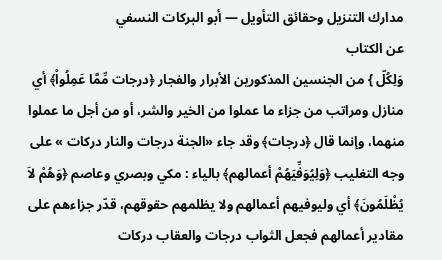مدارك التنزيل وحقائق التأويل — أبو البركات النسفي
عن الكتاب
وَلِكُلّ } من الجنسين المذكورين الأبرار والفجار ﴿درجات مِّمَّا عَمِلُواْ﴾ أي منازل ومراتب من جزاء ما عملوا من الخير والشر، أو من أجل ما عملوا منهما، وإنما قال ﴿درجات﴾ وقد جاء «الجنة درجات والنار دركات » على وجه التغليب ﴿وَلِيُوَفِّيَهُمْ أعمالهم﴾ بالياء : مكي وبصري وعاصم ﴿وَهُمْ لاَ يُظْلَمُونَ﴾ أي وليوفيهم أعمالهم ولا يظلمهم حقوقهم، قدّر جزاءهم على مقادير أعمالهم فجعل الثواب درجات والعقاب دركات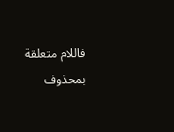فاللام متعلقة بمحذوف